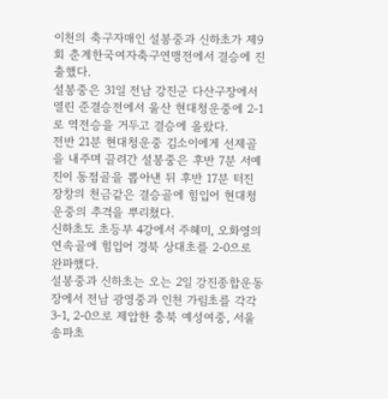이천의 축구자매인 설봉중과 신하초가 제9회 춘계한국여자축구연맹전에서 결승에 진출했다.
설봉중은 31일 전남 강진군 다산구장에서 열린 준결승전에서 울산 현대청운중에 2-1로 역전승을 거두고 결승에 올랐다.
전반 21분 현대청운중 김소이에게 선제골을 내주며 끌려간 설봉중은 후반 7분 서예진이 동점골을 뽑아낸 뒤 후반 17분 터진 장창의 천금같은 결승골에 힘입어 현대청운중의 추격을 뿌리쳤다.
신하초도 초등부 4강에서 주혜미, 오화영의 연속골에 힘입어 경북 상대초를 2-0으로 완파했다.
설봉중과 신하초는 오는 2일 강진종합운동장에서 전남 광영중과 인천 가림초를 각각 3-1, 2-0으로 제압한 충북 예성여중, 서울 송파초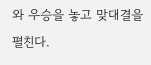와 우승을 놓고 맞대결을 펼친다.